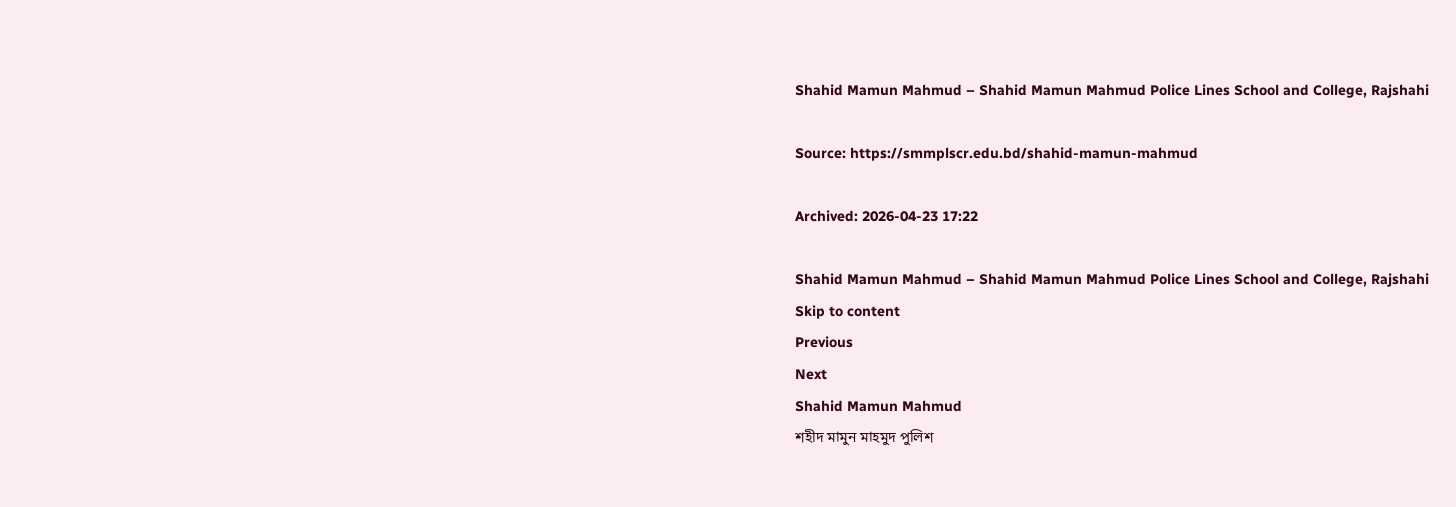Shahid Mamun Mahmud – Shahid Mamun Mahmud Police Lines School and College, Rajshahi

Source: https://smmplscr.edu.bd/shahid-mamun-mahmud

Archived: 2026-04-23 17:22

Shahid Mamun Mahmud – Shahid Mamun Mahmud Police Lines School and College, Rajshahi
Skip to content
Previous
Next
Shahid Mamun Mahmud
শহীদ মামুন মাহমুদ পুলিশ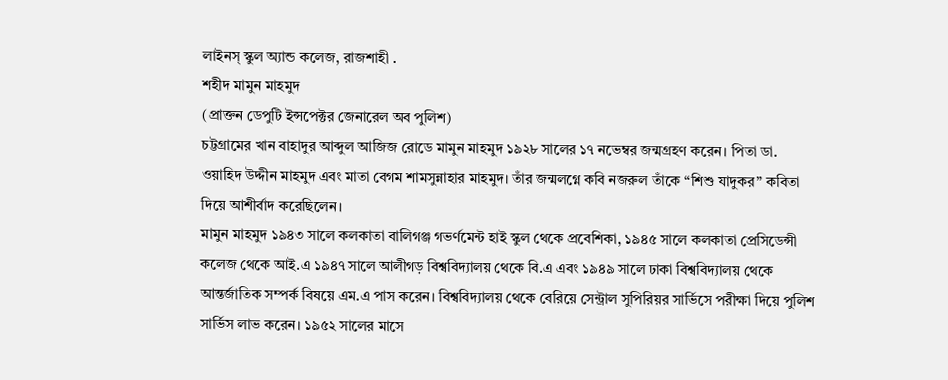লাইনস্ স্কুল অ্যান্ড কলেজ, রাজশাহী .
শহীদ মামুন মাহমুদ
(প্রাক্তন ডেপুটি ইন্সপেক্টর জেনারেল অব পুলিশ)
চট্টগ্রামের খান বাহাদুর আব্দুল আজিজ রোডে মামুন মাহমুদ ১৯২৮ সালের ১৭ নভেম্বর জন্মগ্রহণ করেন। পিতা ডা. ওয়াহিদ উদ্দীন মাহমুদ এবং মাতা বেগম শামসুন্নাহার মাহমুদ। তাঁর জন্মলগ্নে কবি নজরুল তাঁকে “শিশু যাদুকর” কবিতা দিয়ে আশীর্বাদ করেছিলেন।
মামুন মাহমুদ ১৯৪৩ সালে কলকাতা বালিগঞ্জ গভর্ণমেন্ট হাই স্কুল থেকে প্রবেশিকা, ১৯৪৫ সালে কলকাতা প্রেসিডেন্সী কলেজ থেকে আই.এ ১৯৪৭ সালে আলীগড় বিশ্ববিদ্যালয় থেকে বি.এ এবং ১৯৪৯ সালে ঢাকা বিশ্ববিদ্যালয় থেকে আন্তর্জাতিক সম্পর্ক বিষয়ে এম.এ পাস করেন। বিশ্ববিদ্যালয় থেকে বেরিয়ে সেন্ট্রাল সুপিরিয়র সার্ভিসে পরীক্ষা দিয়ে পুলিশ সার্ভিস লাভ করেন। ১৯৫২ সালের মাসে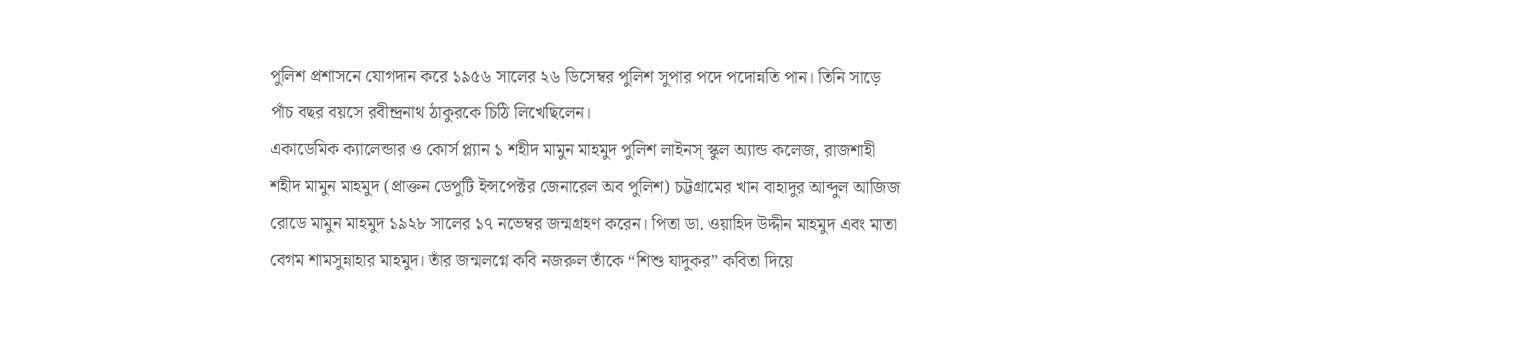পুলিশ প্রশাসনে যোগদান করে ১৯৫৬ সালের ২৬ ডিসেম্বর পুলিশ সুপার পদে পদোন্নতি পান। তিনি সাড়ে পাঁচ বছর বয়সে রবীন্দ্রনাথ ঠাকুরকে চিঠি লিখেছিলেন।
একাডেমিক ক্যালেন্ডার ও কোর্স প্ল্যান ১ শহীদ মামুন মাহমুদ পুলিশ লাইনস্ স্কুল অ্যান্ড কলেজ, রাজশাহী শহীদ মামুন মাহমুদ (প্রাক্তন ডেপুটি ইন্সপেক্টর জেনারেল অব পুলিশ) চট্টগ্রামের খান বাহাদুর আব্দুল আজিজ রোডে মামুন মাহমুদ ১৯২৮ সালের ১৭ নভেম্বর জন্মগ্রহণ করেন। পিতা ডা. ওয়াহিদ উদ্দীন মাহমুদ এবং মাতা বেগম শামসুন্নাহার মাহমুদ। তাঁর জন্মলগ্নে কবি নজরুল তাঁকে “শিশু যাদুকর” কবিতা দিয়ে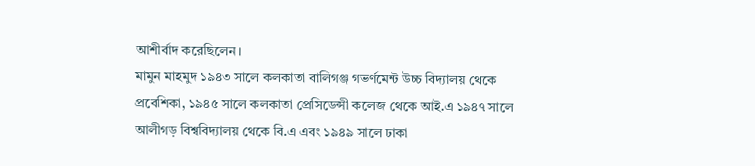আশীর্বাদ করেছিলেন।
মামুন মাহমুদ ১৯৪৩ সালে কলকাতা বালিগঞ্জ গভর্ণমেন্ট উচ্চ বিদ্যালয় থেকে প্রবেশিকা, ১৯৪৫ সালে কলকাতা প্রেসিডেন্সী কলেজ থেকে আই.এ ১৯৪৭ সালে আলীগড় বিশ্ববিদ্যালয় থেকে বি.এ এবং ১৯৪৯ সালে ঢাকা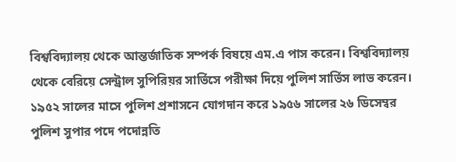বিশ্ববিদ্যালয় থেকে আন্তর্জাতিক সম্পর্ক বিষয়ে এম.এ পাস করেন। বিশ্ববিদ্যালয় থেকে বেরিয়ে সেন্ট্রাল সুপিরিয়র সার্ভিসে পরীক্ষা দিয়ে পুলিশ সার্ভিস লাভ করেন। ১৯৫২ সালের মাসে পুলিশ প্রশাসনে যোগদান করে ১৯৫৬ সালের ২৬ ডিসেম্বর পুলিশ সুপার পদে পদোন্নতি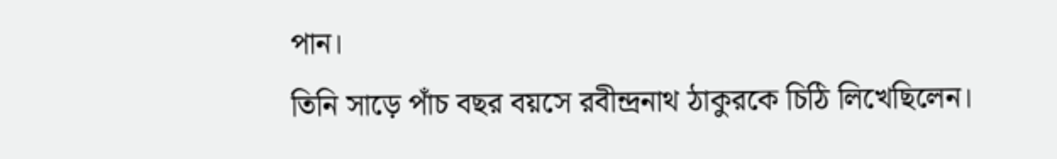পান।
তিনি সাড়ে পাঁচ বছর বয়সে রবীন্দ্রনাথ ঠাকুরকে চিঠি লিখেছিলেন।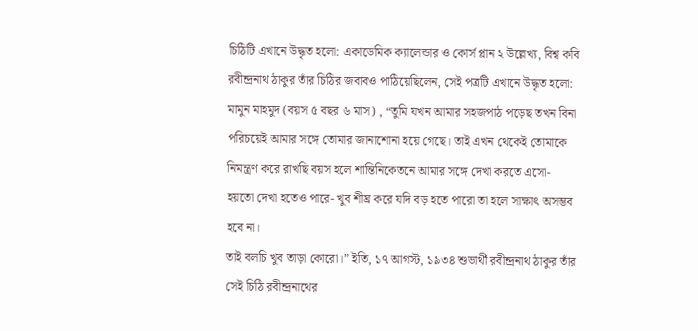চিঠিটি এখানে উদ্ধৃত হলো: একাডেমিক ক্যালেন্ডার ও কোর্স প্লান ২ উল্লেখ্য, বিশ্ব কবি রবীন্দ্রনাথ ঠাকুর তাঁর চিঠির জবাবও পাঠিয়েছিলেন, সেই পত্রটি এখানে উদ্ধৃত হলো: মামুন মাহমুদ (বয়স ৫ বছর ৬ মাস) , “তুমি যখন আমার সহজপাঠ পড়েছ তখন বিনা পরিচয়েই আমার সঙ্গে তোমার জানাশোনা হয়ে গেছে। তাই এখন থেকেই তোমাকে নিমন্ত্রণ করে রাখছি বয়স হলে শান্তিনিকেতনে আমার সঙ্গে দেখা করতে এসো- হয়তো দেখা হতেও পারে- খুব শীঘ্র করে যদি বড় হতে পারো তা হলে সাক্ষাৎ অসম্ভব হবে না।
তাই বলচি খুব তাড়া কোরো।” ইতি, ১৭ আগস্ট, ১৯৩৪ শুভার্থী রবীন্দ্রনাথ ঠাকুর তাঁর সেই চিঠি রবীন্দ্রনাথের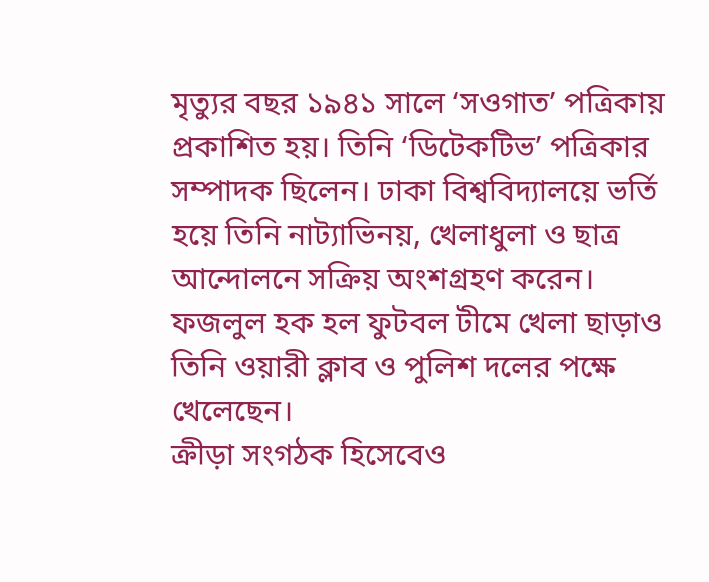মৃত্যুর বছর ১৯৪১ সালে ‘সওগাত’ পত্রিকায় প্রকাশিত হয়। তিনি ‘ডিটেকটিভ’ পত্রিকার সম্পাদক ছিলেন। ঢাকা বিশ্ববিদ্যালয়ে ভর্তি হয়ে তিনি নাট্যাভিনয়, খেলাধুলা ও ছাত্র আন্দোলনে সক্রিয় অংশগ্রহণ করেন। ফজলুল হক হল ফুটবল টীমে খেলা ছাড়াও তিনি ওয়ারী ক্লাব ও পুলিশ দলের পক্ষে খেলেছেন।
ক্রীড়া সংগঠক হিসেবেও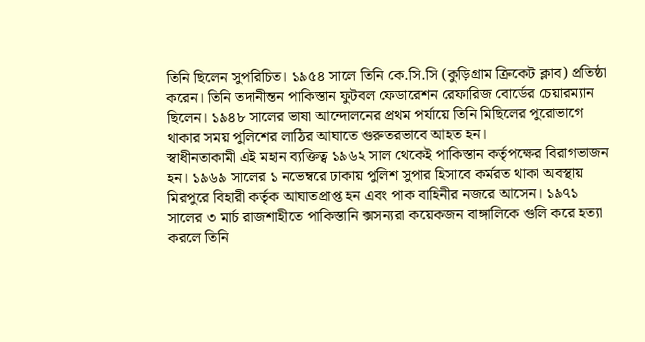তিনি ছিলেন সুপরিচিত। ১৯৫৪ সালে তিনি কে.সি.সি (কুড়িগ্রাম ক্রিকেট ক্লাব) প্রতিষ্ঠা করেন। তিনি তদানীন্তন পাকিস্তান ফুটবল ফেডারেশন রেফারিজ বোর্ডের চেয়ারম্যান ছিলেন। ১৯৪৮ সালের ভাষা আন্দোলনের প্রথম পর্যায়ে তিনি মিছিলের পুরোভাগে থাকার সময় পুলিশের লাঠির আঘাতে গুরুতরভাবে আহত হন।
স্বাধীনতাকামী এই মহান ব্যক্তিত্ব ১৯৬২ সাল থেকেই পাকিস্তান কর্তৃপক্ষের বিরাগভাজন হন। ১৯৬৯ সালের ১ নভেম্বরে ঢাকায় পুলিশ সুপার হিসাবে কর্মরত থাকা অবস্থায় মিরপুরে বিহারী কর্তৃক আঘাতপ্রাপ্ত হন এবং পাক বাহিনীর নজরে আসেন। ১৯৭১ সালের ৩ মার্চ রাজশাহীতে পাকিস্তানি ক্সসন্যরা কয়েকজন বাঙ্গালিকে গুলি করে হত্যা করলে তিনি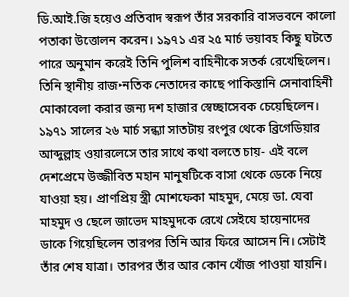ডি.আই.জি হয়েও প্রতিবাদ স্বরূপ তাঁর সরকারি বাসভবনে কালো পতাকা উত্তোলন করেন। ১৯৭১ এর ২৫ মার্চ ভয়াবহ কিছু ঘটতে পারে অনুমান করেই তিনি পুলিশ বাহিনীকে সতর্ক রেখেছিলেন। তিনি স্থানীয় রাজ‣নতিক নেতাদের কাছে পাকিস্তানি সেনাবাহিনী মোকাবেলা করার জন্য দশ হাজার স্বেচ্ছাসেবক চেয়েছিলেন।
১৯৭১ সালের ২৬ মার্চ সন্ধ্যা সাতটায় রংপুর থেকে ব্রিগেডিয়ার আব্দুল্লাহ ওয়ারলেসে তার সাথে কথা বলতে চায়- এই বলে দেশপ্রেমে উজ্জীবিত মহান মানুষটিকে বাসা থেকে ডেকে নিয়ে যাওয়া হয়। প্রাণপ্রিয় স্ত্রী মোশফেকা মাহমুদ, মেয়ে ডা. যেবা মাহমুদ ও ছেলে জাভেদ মাহমুদকে রেখে সেইযে হায়েনাদের ডাকে গিয়েছিলেন তারপর তিনি আর ফিরে আসেন নি। সেটাই তাঁর শেষ যাত্রা। তারপর তাঁর আর কোন খোঁজ পাওয়া যায়নি।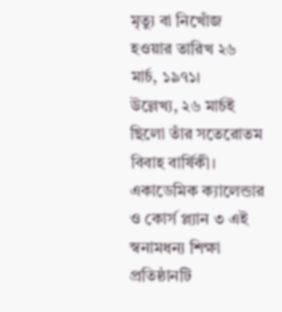মৃত্যু বা নিখোঁজ হওয়ার তারিখ ২৬ মার্চ, ১৯৭১।
উল্লেখ্য, ২৬ মার্চই ছিলো তাঁর সতেরোতম বিবাহ বার্ষিকী। একাডেমিক ক্যালেন্ডার ও কোর্স প্ল্যান ৩ এই স্বনামধন্য শিক্ষা প্রতিষ্ঠানটি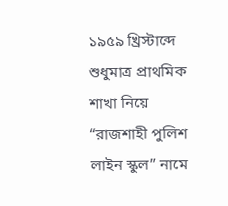১৯৫৯ খ্রিস্টাব্দে শুধুমাত্র প্রাথমিক শাখা নিয়ে “রাজশাহী পুলিশ লাইন স্কুল” নামে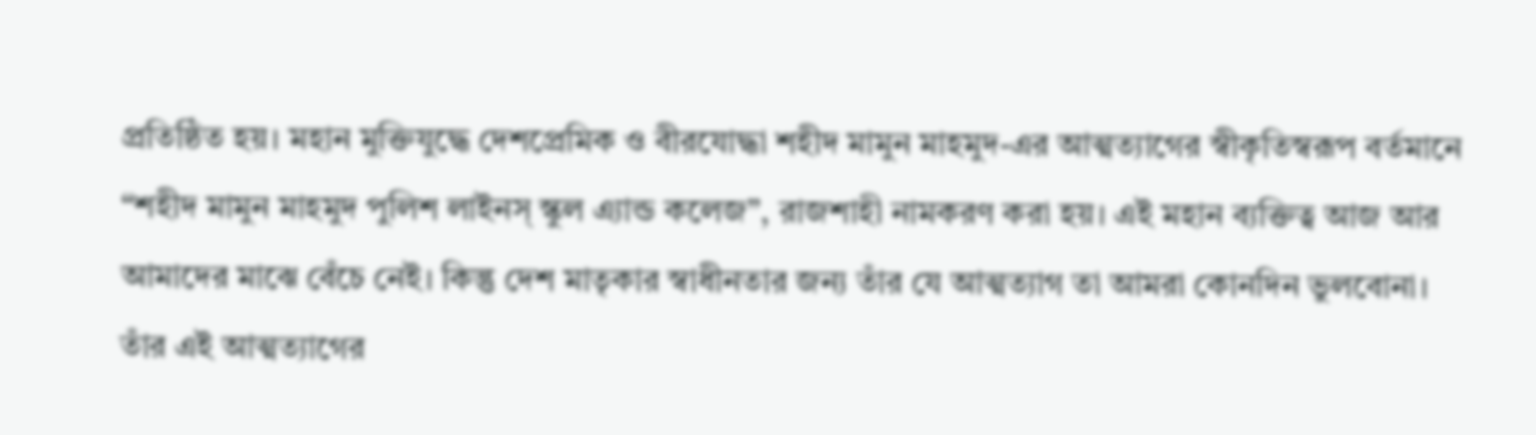প্রতিষ্ঠিত হয়। মহান মুক্তিযুদ্ধে দেশপ্রেমিক ও বীরযোদ্ধা শহীদ মামুন মাহমুদ-এর আত্মত্যাগের স্বীকৃতিস্বরূপ বর্তমানে “শহীদ মামুন মাহমুদ পুলিশ লাইনস্ স্কুল এ্যান্ড কলেজ”, রাজশাহী নামকরণ করা হয়। এই মহান ব্যক্তিত্ব আজ আর আমাদের মাঝে বেঁচে নেই। কিন্তু দেশ মাতৃকার স্বাধীনতার জন্য তাঁর যে আত্মত্যাগ তা আমরা কোনদিন ভুলবোনা।
তাঁর এই আত্মত্যাগের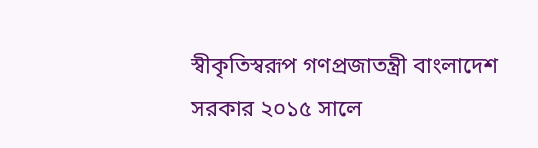স্বীকৃতিস্বরূপ গণপ্রজাতন্ত্রী বাংলাদেশ সরকার ২০১৫ সালে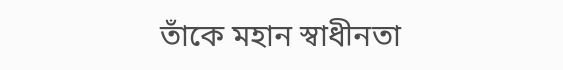তাঁকে মহান স্বাধীনতা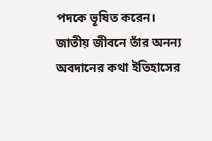পদকে ভূষিত করেন। জাতীয় জীবনে তাঁর অনন্য অবদানের কথা ইতিহাসের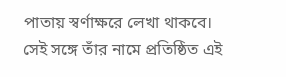পাতায় স্বর্ণাক্ষরে লেখা থাকবে। সেই সঙ্গে তাঁর নামে প্রতিষ্ঠিত এই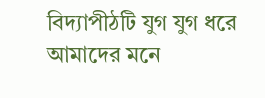বিদ্যাপীঠটি যুগ যুগ ধরে আমাদের মনে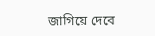জাগিয়ে দেবে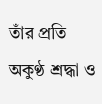তাঁর প্রতি অকুণ্ঠ শ্রদ্ধা ও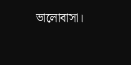ভালোবাসা।